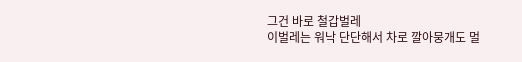그건 바로 철갑벌레
이벌레는 워낙 단단해서 차로 깔아뭉개도 멀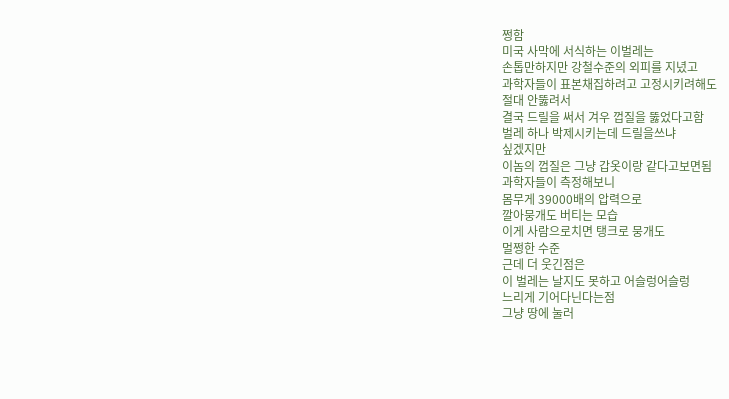쩡함
미국 사막에 서식하는 이벌레는
손톱만하지만 강철수준의 외피를 지녔고
과학자들이 표본채집하려고 고정시키려해도
절대 안뚫려서
결국 드릴을 써서 겨우 껍질을 뚫었다고함
벌레 하나 박제시키는데 드릴을쓰냐
싶겠지만
이놈의 껍질은 그냥 갑옷이랑 같다고보면됨
과학자들이 측정해보니
몸무게 39000배의 압력으로
깔아뭉개도 버티는 모습
이게 사람으로치면 탱크로 뭉개도
멀쩡한 수준
근데 더 웃긴점은
이 벌레는 날지도 못하고 어슬렁어슬렁
느리게 기어다닌다는점
그냥 땅에 눌러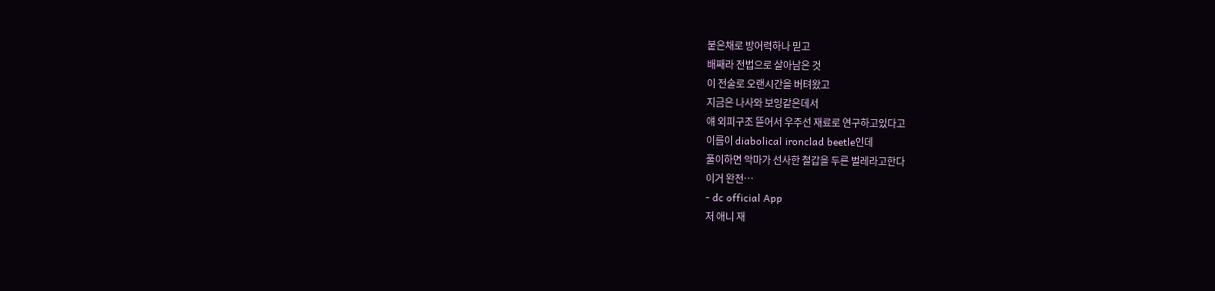붙은채로 방어력하나 믿고
배째라 전법으로 살아남은 것
이 전술로 오랜시간을 버텨왔고
지금은 나사와 보잉같은데서
얘 외피구조 뜯어서 우주선 재료로 연구하고있다고
이름이 diabolical ironclad beetle인데
풀이하면 악마가 선사한 철갑을 두른 벌레라고한다
이거 완전…
- dc official App
저 애니 재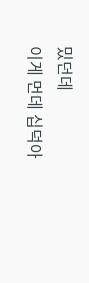밌던데
이게 먼데 십덕아